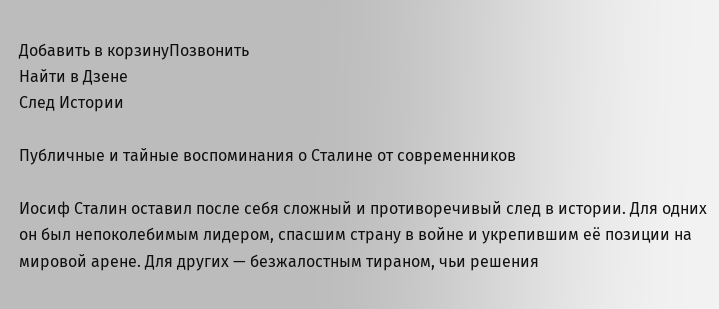Добавить в корзинуПозвонить
Найти в Дзене
След Истории

Публичные и тайные воспоминания о Сталине от современников

Иосиф Сталин оставил после себя сложный и противоречивый след в истории. Для одних он был непоколебимым лидером, спасшим страну в войне и укрепившим её позиции на мировой арене. Для других — безжалостным тираном, чьи решения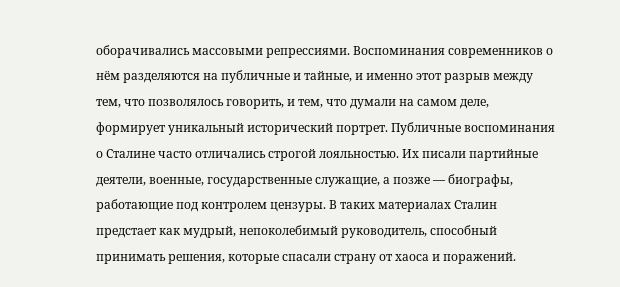оборачивались массовыми репрессиями. Воспоминания современников о нём разделяются на публичные и тайные, и именно этот разрыв между тем, что позволялось говорить, и тем, что думали на самом деле, формирует уникальный исторический портрет. Публичные воспоминания о Сталине часто отличались строгой лояльностью. Их писали партийные деятели, военные, государственные служащие, а позже — биографы, работающие под контролем цензуры. В таких материалах Сталин предстает как мудрый, непоколебимый руководитель, способный принимать решения, которые спасали страну от хаоса и поражений.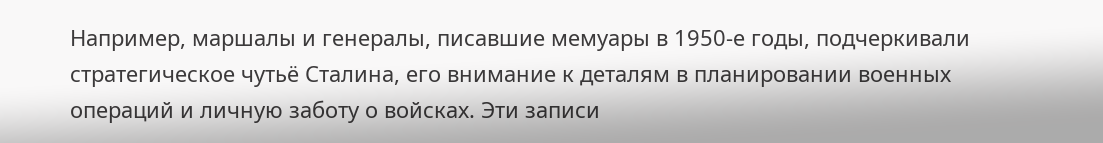Например, маршалы и генералы, писавшие мемуары в 1950-е годы, подчеркивали стратегическое чутьё Сталина, его внимание к деталям в планировании военных операций и личную заботу о войсках. Эти записи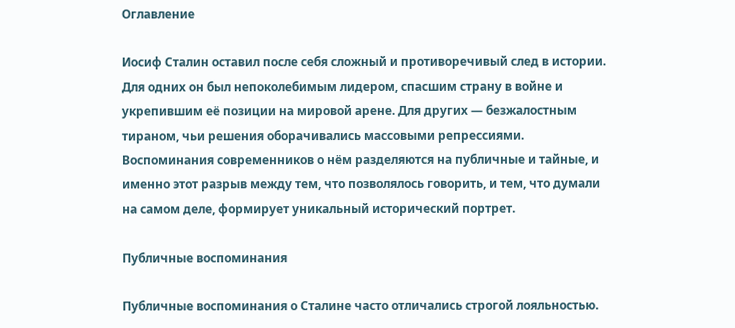Оглавление

Иосиф Сталин оставил после себя сложный и противоречивый след в истории. Для одних он был непоколебимым лидером, спасшим страну в войне и укрепившим её позиции на мировой арене. Для других — безжалостным тираном, чьи решения оборачивались массовыми репрессиями. Воспоминания современников о нём разделяются на публичные и тайные, и именно этот разрыв между тем, что позволялось говорить, и тем, что думали на самом деле, формирует уникальный исторический портрет.

Публичные воспоминания

Публичные воспоминания о Сталине часто отличались строгой лояльностью.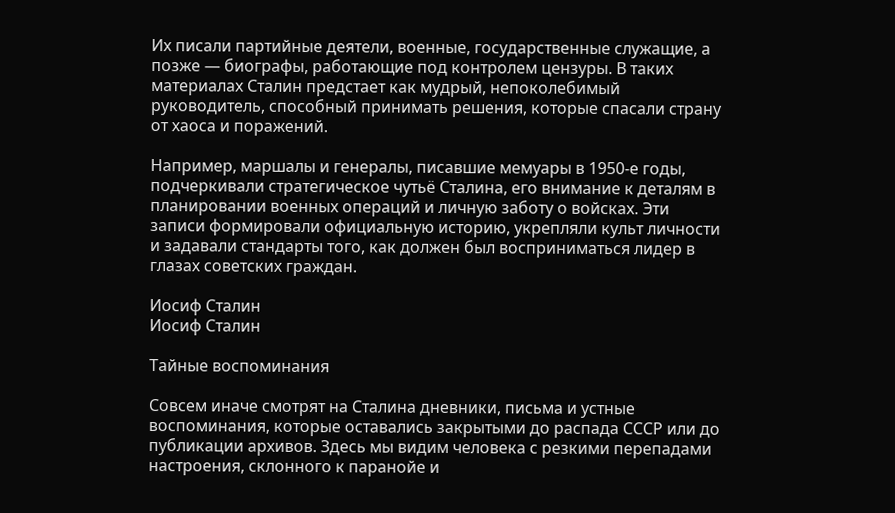Их писали партийные деятели, военные, государственные служащие, а позже — биографы, работающие под контролем цензуры. В таких материалах Сталин предстает как мудрый, непоколебимый руководитель, способный принимать решения, которые спасали страну от хаоса и поражений.

Например, маршалы и генералы, писавшие мемуары в 1950-е годы, подчеркивали стратегическое чутьё Сталина, его внимание к деталям в планировании военных операций и личную заботу о войсках. Эти записи формировали официальную историю, укрепляли культ личности и задавали стандарты того, как должен был восприниматься лидер в глазах советских граждан.

Иосиф Сталин
Иосиф Сталин

Тайные воспоминания

Совсем иначе смотрят на Сталина дневники, письма и устные воспоминания, которые оставались закрытыми до распада СССР или до публикации архивов. Здесь мы видим человека с резкими перепадами настроения, склонного к паранойе и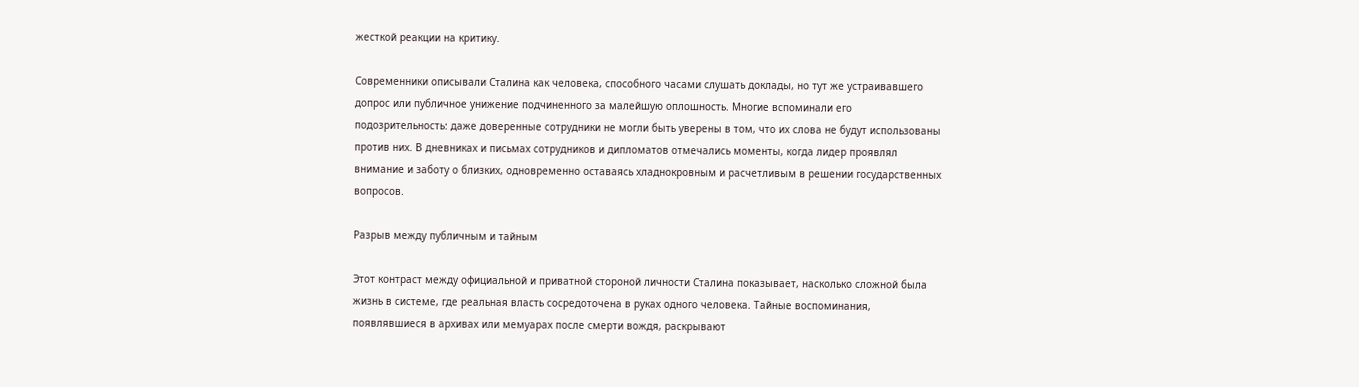жесткой реакции на критику.

Современники описывали Сталина как человека, способного часами слушать доклады, но тут же устраивавшего допрос или публичное унижение подчиненного за малейшую оплошность. Многие вспоминали его подозрительность: даже доверенные сотрудники не могли быть уверены в том, что их слова не будут использованы против них. В дневниках и письмах сотрудников и дипломатов отмечались моменты, когда лидер проявлял внимание и заботу о близких, одновременно оставаясь хладнокровным и расчетливым в решении государственных вопросов.

Разрыв между публичным и тайным

Этот контраст между официальной и приватной стороной личности Сталина показывает, насколько сложной была жизнь в системе, где реальная власть сосредоточена в руках одного человека. Тайные воспоминания, появлявшиеся в архивах или мемуарах после смерти вождя, раскрывают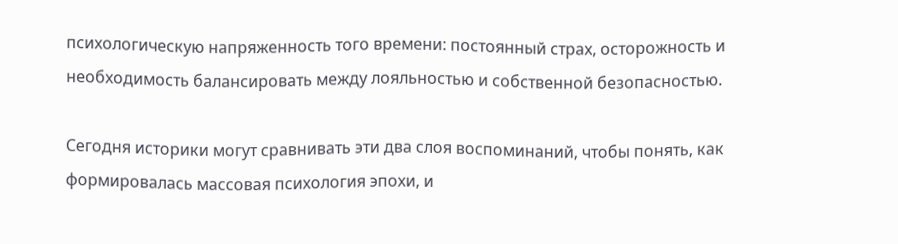психологическую напряженность того времени: постоянный страх, осторожность и необходимость балансировать между лояльностью и собственной безопасностью.

Сегодня историки могут сравнивать эти два слоя воспоминаний, чтобы понять, как формировалась массовая психология эпохи, и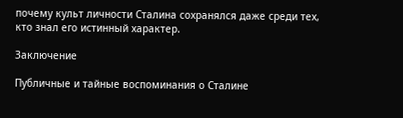почему культ личности Сталина сохранялся даже среди тех, кто знал его истинный характер.

Заключение

Публичные и тайные воспоминания о Сталине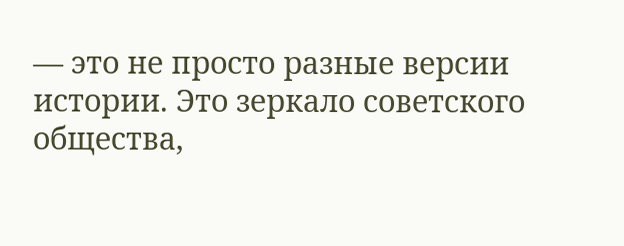— это не просто разные версии истории. Это зеркало советского общества,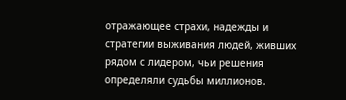отражающее страхи, надежды и стратегии выживания людей, живших рядом с лидером, чьи решения определяли судьбы миллионов.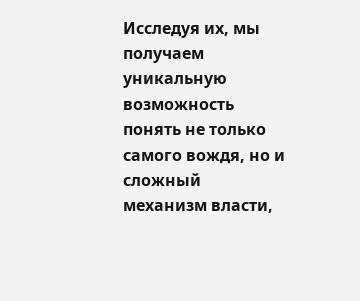Исследуя их, мы получаем уникальную возможность понять не только самого вождя, но и сложный механизм власти,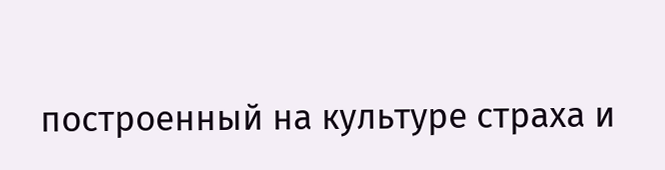построенный на культуре страха и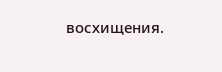восхищения.